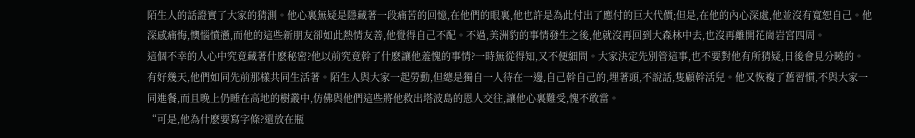陌生人的話證實了大家的猜測。他心裏無疑是隱藏著一段痛苦的回憶,在他們的眼裏,他也許是為此付出了應付的巨大代價;但是,在他的內心深處,他並沒有寬恕自己。他深感痛悔,懊惱憤懣,而他的這些新朋友卻如此熱情友善,他覺得自己不配。不過,美洲豹的事情發生之後,他就沒再回到大森林中去,也沒再離開花崗岩宮四周。
這個不幸的人心中究竟藏著什麽秘密?他以前究竟幹了什麽讓他羞愧的事情?一時無從得知,又不便細問。大家決定先別管這事,也不要對他有所猜疑,日後會見分曉的。
有好幾天,他們如同先前那樣共同生活著。陌生人與大家一起勞動,但總是獨自一人待在一邊,自己幹自己的,埋著頭,不說話,隻顧幹活兒。他又恢複了舊習慣,不與大家一同進餐,而且晚上仍睡在高地的樹叢中,仿佛與他們這些將他救出塔波島的恩人交往,讓他心裏難受,愧不敢當。
“可是,他為什麽要寫字條?還放在瓶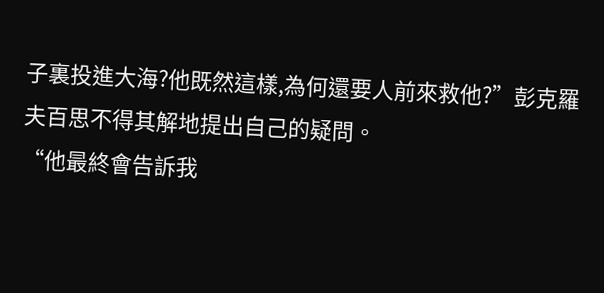子裏投進大海?他既然這樣,為何還要人前來救他?”彭克羅夫百思不得其解地提出自己的疑問。
“他最終會告訴我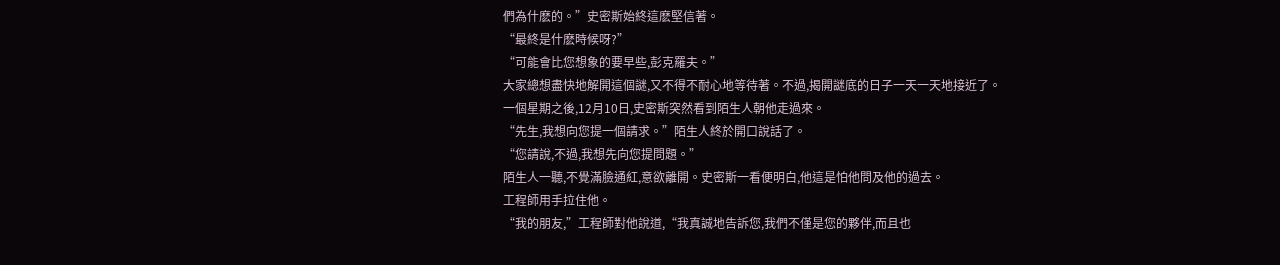們為什麽的。”史密斯始終這麽堅信著。
“最終是什麽時候呀?”
“可能會比您想象的要早些,彭克羅夫。”
大家總想盡快地解開這個謎,又不得不耐心地等待著。不過,揭開謎底的日子一天一天地接近了。
一個星期之後,12月10日,史密斯突然看到陌生人朝他走過來。
“先生,我想向您提一個請求。”陌生人終於開口說話了。
“您請說,不過,我想先向您提問題。”
陌生人一聽,不覺滿臉通紅,意欲離開。史密斯一看便明白,他這是怕他問及他的過去。
工程師用手拉住他。
“我的朋友,”工程師對他說道,“我真誠地告訴您,我們不僅是您的夥伴,而且也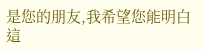是您的朋友,我希望您能明白這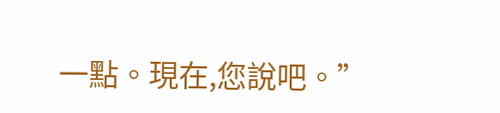一點。現在,您說吧。”